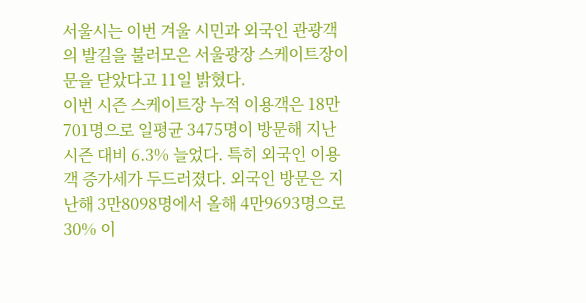서울시는 이번 겨울 시민과 외국인 관광객의 발길을 불러모은 서울광장 스케이트장이 문을 닫았다고 11일 밝혔다.
이번 시즌 스케이트장 누적 이용객은 18만701명으로 일평균 3475명이 방문해 지난 시즌 대비 6.3% 늘었다. 특히 외국인 이용객 증가세가 두드러졌다. 외국인 방문은 지난해 3만8098명에서 올해 4만9693명으로 30% 이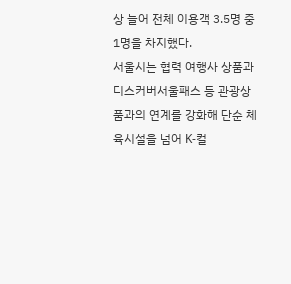상 늘어 전체 이용객 3.5명 중 1명을 차지했다.
서울시는 협력 여행사 상품과 디스커버서울패스 등 관광상품과의 연계를 강화해 단순 체육시설을 넘어 K-컬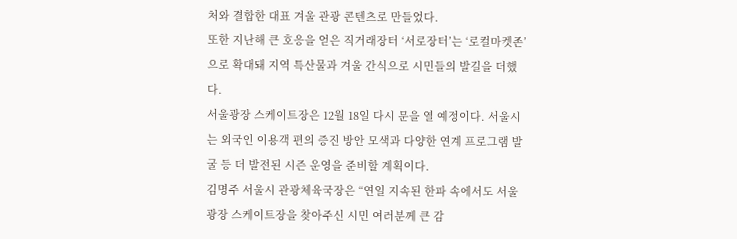처와 결합한 대표 겨울 관광 콘텐츠로 만들었다.
또한 지난해 큰 호응을 얻은 직거래장터 ‘서로장터’는 ‘로컬마켓존’으로 확대돼 지역 특산물과 겨울 간식으로 시민들의 발길을 더했다.
서울광장 스케이트장은 12월 18일 다시 문을 열 예정이다. 서울시는 외국인 이용객 편의 증진 방안 모색과 다양한 연계 프로그램 발굴 등 더 발전된 시즌 운영을 준비할 계획이다.
김명주 서울시 관광체육국장은 “연일 지속된 한파 속에서도 서울광장 스케이트장을 찾아주신 시민 여러분께 큰 감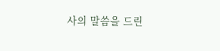사의 말씀을 드린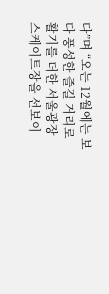다”며 “오는 12월에는 보다 풍성한 즐길 거리로 활기를 더한 서울광장 스케이트장을 선보이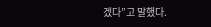겠다”고 말했다.